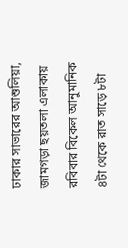ঢাকার সাভারের আশুলিয়া, জামগড়া ছয়তলা এলাকায় রবিবার বিকেল আনুমানিক ৪টা থেকে রাত সাড়ে ৮টা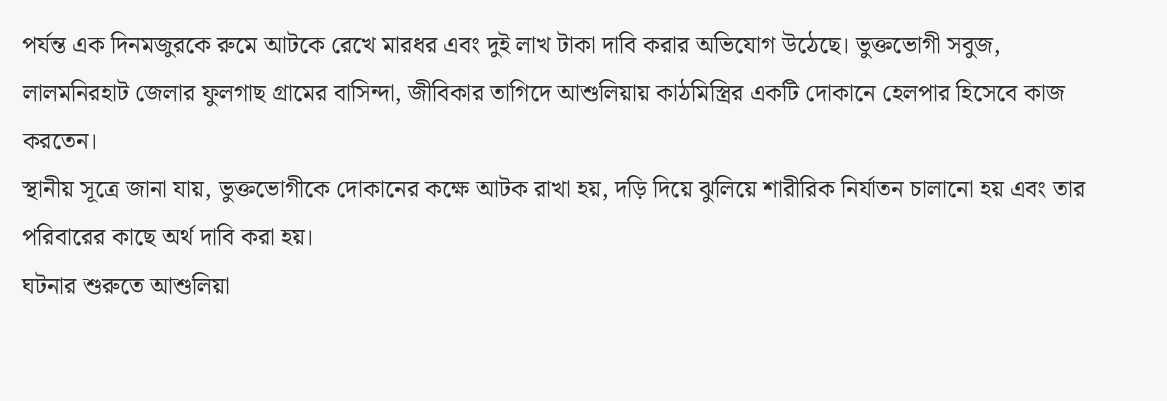পর্যন্ত এক দিনমজুরকে রুমে আটকে রেখে মারধর এবং দুই লাখ টাকা দাবি করার অভিযোগ উঠেছে। ভুক্তভোগী সবুজ, লালমনিরহাট জেলার ফুলগাছ গ্রামের বাসিন্দা, জীবিকার তাগিদে আশুলিয়ায় কাঠমিস্ত্রির একটি দোকানে হেলপার হিসেবে কাজ করতেন।
স্থানীয় সূত্রে জানা যায়, ভুক্তভোগীকে দোকানের কক্ষে আটক রাখা হয়, দড়ি দিয়ে ঝুলিয়ে শারীরিক নির্যাতন চালানো হয় এবং তার পরিবারের কাছে অর্থ দাবি করা হয়।
ঘটনার শুরুতে আশুলিয়া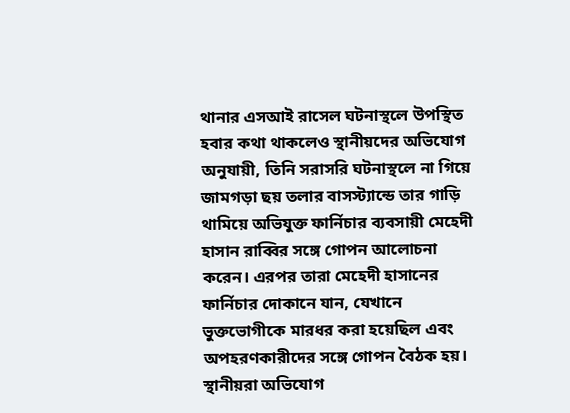থানার এসআই রাসেল ঘটনাস্থলে উপস্থিত হবার কথা থাকলেও স্থানীয়দের অভিযোগ অনুযায়ী, তিনি সরাসরি ঘটনাস্থলে না গিয়ে জামগড়া ছয় তলার বাসস্ট্যান্ডে তার গাড়ি থামিয়ে অভিযুক্ত ফার্নিচার ব্যবসায়ী মেহেদী হাসান রাব্বির সঙ্গে গোপন আলোচনা করেন। এরপর তারা মেহেদী হাসানের ফার্নিচার দোকানে যান, যেখানে ভুক্তভোগীকে মারধর করা হয়েছিল এবং অপহরণকারীদের সঙ্গে গোপন বৈঠক হয়।
স্থানীয়রা অভিযোগ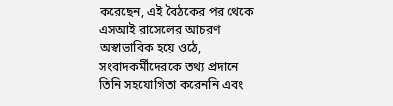করেছেন, এই বৈঠকের পর থেকে এসআই রাসেলের আচরণ অস্বাভাবিক হয়ে ওঠে, সংবাদকর্মীদেরকে তথ্য প্রদানে তিনি সহযোগিতা করেননি এবং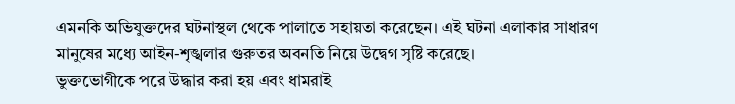এমনকি অভিযুক্তদের ঘটনাস্থল থেকে পালাতে সহায়তা করেছেন। এই ঘটনা এলাকার সাধারণ মানুষের মধ্যে আইন-শৃঙ্খলার গুরুতর অবনতি নিয়ে উদ্বেগ সৃষ্টি করেছে।
ভুক্তভোগীকে পরে উদ্ধার করা হয় এবং ধামরাই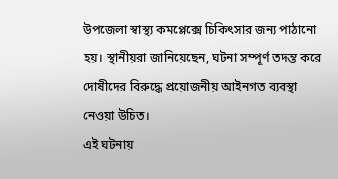উপজেলা স্বাস্থ্য কমপ্লেক্সে চিকিৎসার জন্য পাঠানো হয়। স্থানীয়রা জানিয়েছেন, ঘটনা সম্পূর্ণ তদন্ত করে দোষীদের বিরুদ্ধে প্রয়োজনীয় আইনগত ব্যবস্থা নেওয়া উচিত।
এই ঘটনায়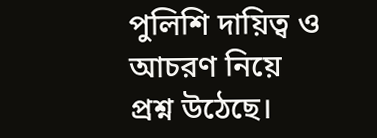পুলিশি দায়িত্ব ও আচরণ নিয়ে প্রশ্ন উঠেছে।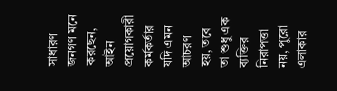সাধারণ জনগণ মনে করছেন, আইন প্রয়োগকারী কর্মকর্তার যদি এমন আচরণ হয়, তবে তা শুধু এক ব্যক্তির নিরাপত্তা নয়, পুরো এলাকার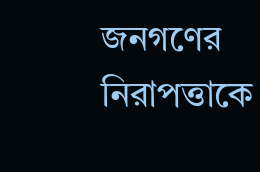জনগণের নিরাপত্তাকে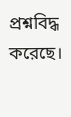প্রশ্নবিদ্ধ করেছে।